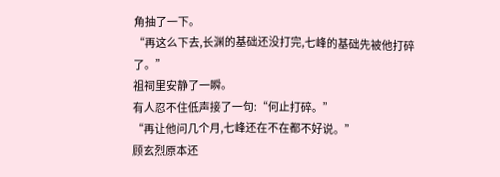角抽了一下。
“再这么下去,长渊的基础还没打完,七峰的基础先被他打碎了。”
祖祠里安静了一瞬。
有人忍不住低声接了一句:“何止打碎。”
“再让他问几个月,七峰还在不在都不好说。”
顾玄烈原本还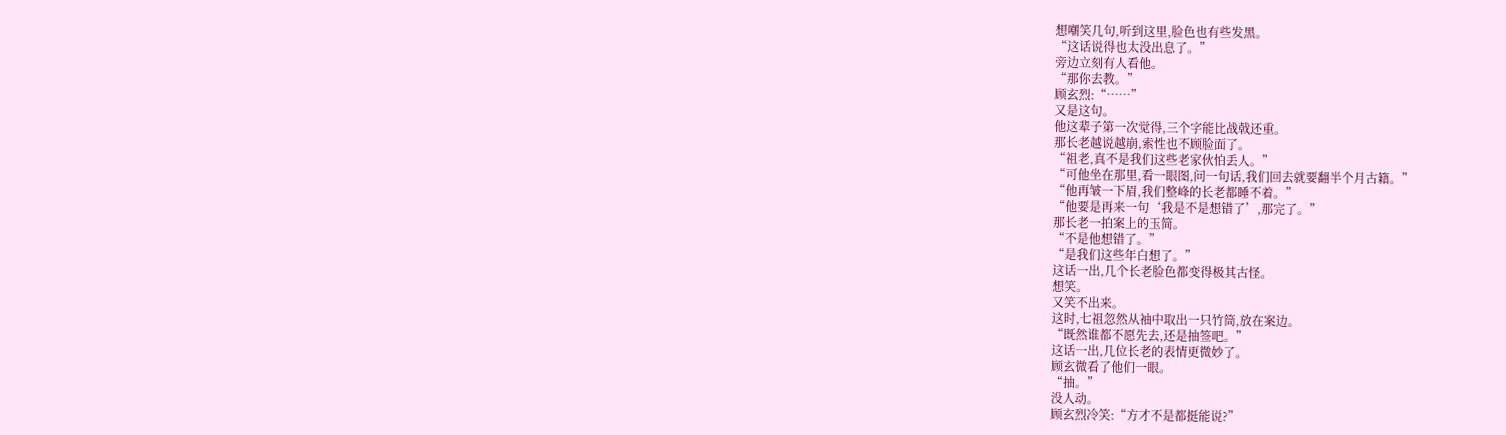想嘲笑几句,听到这里,脸色也有些发黑。
“这话说得也太没出息了。”
旁边立刻有人看他。
“那你去教。”
顾玄烈:“……”
又是这句。
他这辈子第一次觉得,三个字能比战戟还重。
那长老越说越崩,索性也不顾脸面了。
“祖老,真不是我们这些老家伙怕丢人。”
“可他坐在那里,看一眼图,问一句话,我们回去就要翻半个月古籍。”
“他再皱一下眉,我们整峰的长老都睡不着。”
“他要是再来一句‘我是不是想错了’,那完了。”
那长老一拍案上的玉简。
“不是他想错了。”
“是我们这些年白想了。”
这话一出,几个长老脸色都变得极其古怪。
想笑。
又笑不出来。
这时,七祖忽然从袖中取出一只竹筒,放在案边。
“既然谁都不愿先去,还是抽签吧。”
这话一出,几位长老的表情更微妙了。
顾玄微看了他们一眼。
“抽。”
没人动。
顾玄烈冷笑:“方才不是都挺能说?”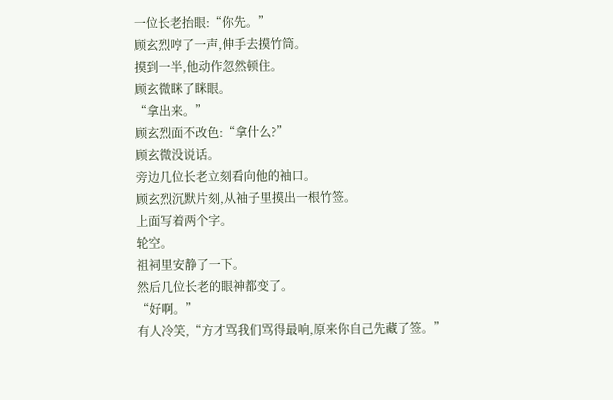一位长老抬眼:“你先。”
顾玄烈哼了一声,伸手去摸竹筒。
摸到一半,他动作忽然顿住。
顾玄微眯了眯眼。
“拿出来。”
顾玄烈面不改色:“拿什么?”
顾玄微没说话。
旁边几位长老立刻看向他的袖口。
顾玄烈沉默片刻,从袖子里摸出一根竹签。
上面写着两个字。
轮空。
祖祠里安静了一下。
然后几位长老的眼神都变了。
“好啊。”
有人冷笑,“方才骂我们骂得最响,原来你自己先藏了签。”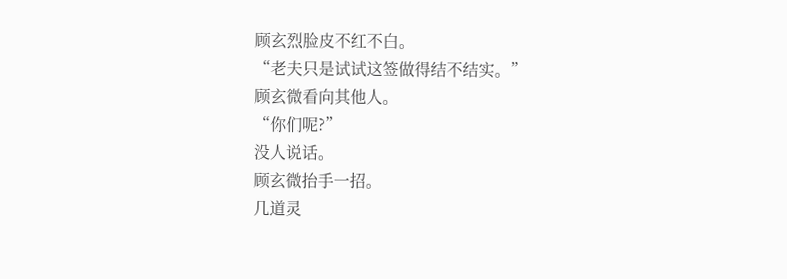顾玄烈脸皮不红不白。
“老夫只是试试这签做得结不结实。”
顾玄微看向其他人。
“你们呢?”
没人说话。
顾玄微抬手一招。
几道灵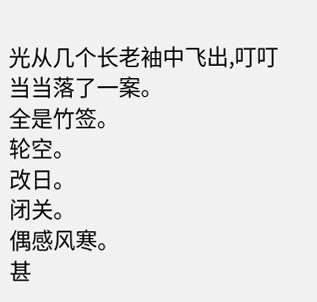光从几个长老袖中飞出,叮叮当当落了一案。
全是竹签。
轮空。
改日。
闭关。
偶感风寒。
甚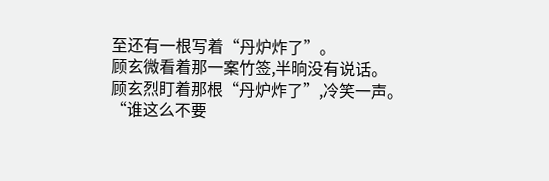至还有一根写着“丹炉炸了”。
顾玄微看着那一案竹签,半晌没有说话。
顾玄烈盯着那根“丹炉炸了”,冷笑一声。
“谁这么不要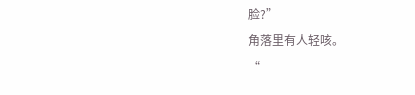脸?”
角落里有人轻咳。
“